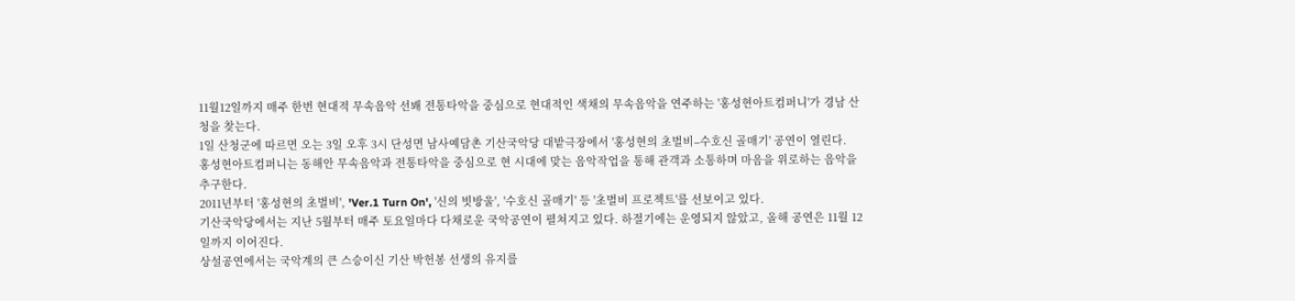11월12일까지 매주 한번 현대적 무속음악 선봬 전통타악을 중심으로 현대적인 색채의 무속음악을 연주하는 '홍성현아트컴퍼니'가 경남 산청을 찾는다.
1일 산청군에 따르면 오는 3일 오후 3시 단성면 남사예담촌 기산국악당 대밭극장에서 '홍성현의 초벌비–수호신 골매기' 공연이 열린다.
홍성현아트컴퍼니는 동해안 무속음악과 전통타악을 중심으로 현 시대에 맞는 음악작업을 통해 관객과 소통하며 마음을 위로하는 음악을 추구한다.
2011년부터 '홍성현의 초벌비', 'Ver.1 Turn On', '신의 빗방울', '수호신 골매기' 등 '초벌비 프로젝트'를 선보이고 있다.
기산국악당에서는 지난 5월부터 매주 토요일마다 다채로운 국악공연이 펼쳐지고 있다. 하절기에는 운영되지 않았고, 올해 공연은 11월 12일까지 이어진다.
상설공연에서는 국악계의 큰 스승이신 기산 박헌봉 선생의 유지를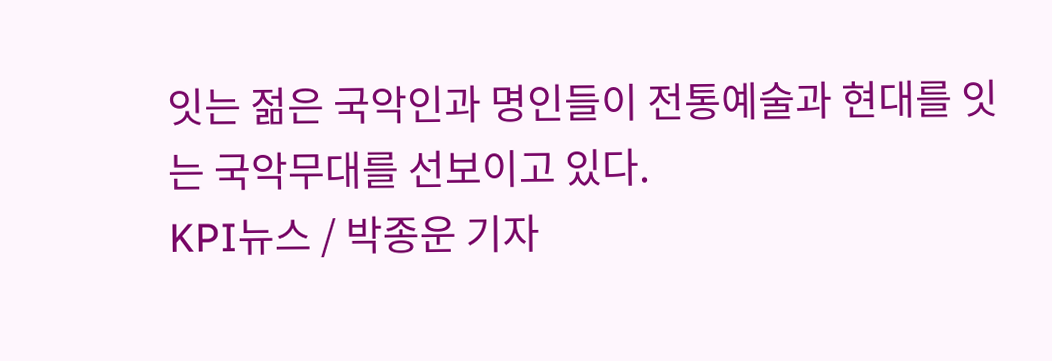잇는 젊은 국악인과 명인들이 전통예술과 현대를 잇는 국악무대를 선보이고 있다.
KPI뉴스 / 박종운 기자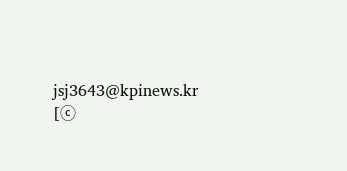jsj3643@kpinews.kr
[ⓒ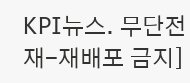KPI뉴스. 무단전재-재배포 금지]